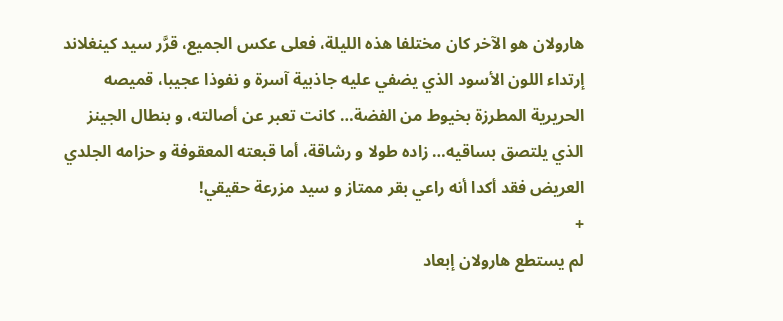هارولان هو الآخر كان مختلفا هذه الليلة، فعلى عكس الجميع، قرَّر سيد كينغلاند إرتداء اللون الأسود الذي يضفي عليه جاذبية آسرة و نفوذا عجيبا، قميصه الحريرية المطرزة بخيوط من الفضة… كانت تعبر عن أصالته، و بنطال الجينز الذي يلتصق بساقيه… زاده طولا و رشاقة، أما قبعته المعقوفة و حزامه الجلدي العريض فقد أكدا أنه راعي بقر ممتاز و سيد مزرعة حقيقي!
+
لم يستطع هارولان إبعاد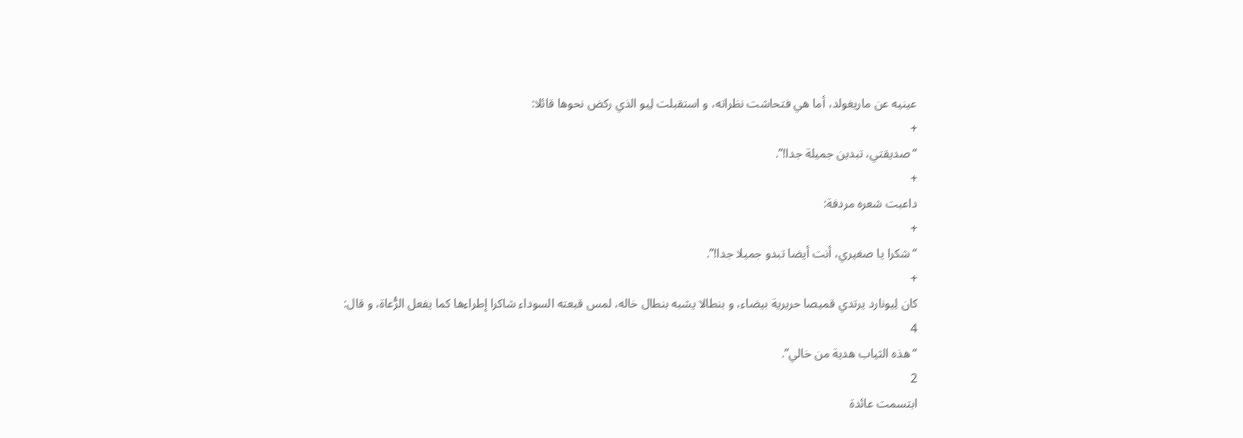عينيه عن ماريغولد، أما هي فتحاشت نظراته، و استقبلت لِيو الذي ركض نحوها قائلا:
+
“صديقتي، تبدين جميلة جدا!”.
+
داعبت شعره مردفة:
+
“شكرا يا صغيري، أنت أيضا تبدو جميلا جدا!”.
+
كان لِيونارد يرتدي قميصا حريرية بيضاء، و بنطالا يشبه بنطال خاله، لمس قبعته السوداء شاكرا إطراءها كما يفعل الرُّعاة، و قال:
4
“هذه الثياب هدية من خالي”.
2
ابتسمت عائدة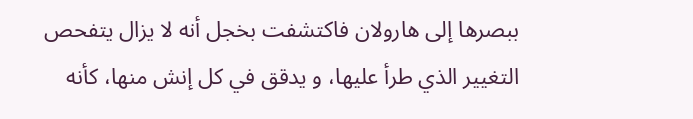ببصرها إلى هارولان فاكتشفت بخجل أنه لا يزال يتفحص التغيير الذي طرأ عليها، و يدقق في كل إنش منها، كأنه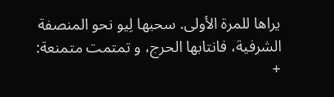يراها للمرة الأولى. سحبها لِيو نحو المنصفة الشرفية، فانتابها الحرج، و تمتمت متمنعة:
+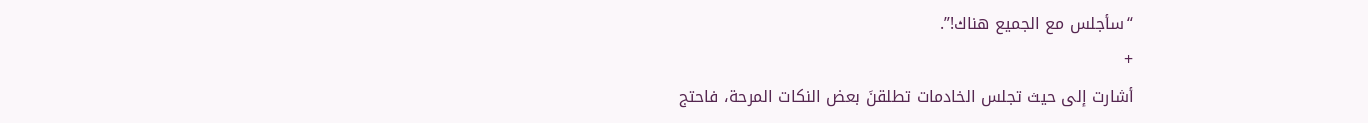“سأجلس مع الجميع هناك!”.
+
أشارت إلى حيث تجلس الخادمات تطلقنَ بعض النكات المرحة، فاحتج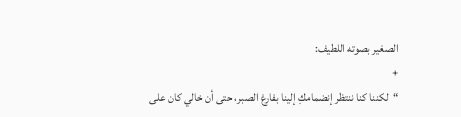الصغير بصوته اللطيف:
+
“لكننا كنا ننتظر إنضمامكِ إلينا بفارغ الصبر، حتى أن خالي كان على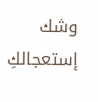وشك إستعجالكِ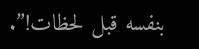بنفسه قبل لحظات!”.